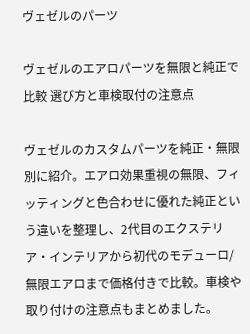ヴェゼルのパーツ

ヴェゼルのエアロパーツを無限と純正で比較 選び方と車検取付の注意点

ヴェゼルのカスタムパーツを純正・無限別に紹介。エアロ効果重視の無限、フィッティングと色合わせに優れた純正という違いを整理し、2代目のエクステリア・インテリアから初代のモデューロ/無限エアロまで価格付きで比較。車検や取り付けの注意点もまとめました。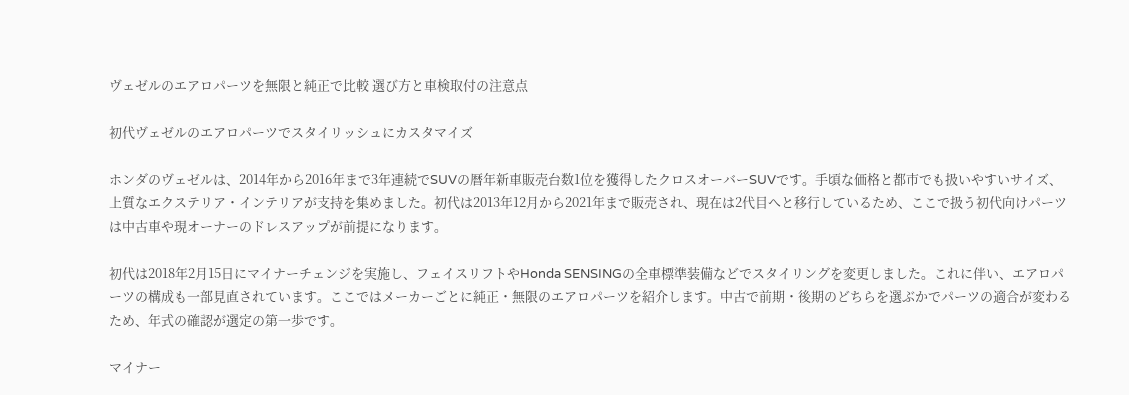ヴェゼルのエアロパーツを無限と純正で比較 選び方と車検取付の注意点

初代ヴェゼルのエアロパーツでスタイリッシュにカスタマイズ

ホンダのヴェゼルは、2014年から2016年まで3年連続でSUVの暦年新車販売台数1位を獲得したクロスオーバーSUVです。手頃な価格と都市でも扱いやすいサイズ、上質なエクステリア・インテリアが支持を集めました。初代は2013年12月から2021年まで販売され、現在は2代目へと移行しているため、ここで扱う初代向けパーツは中古車や現オーナーのドレスアップが前提になります。

初代は2018年2月15日にマイナーチェンジを実施し、フェイスリフトやHonda SENSINGの全車標準装備などでスタイリングを変更しました。これに伴い、エアロパーツの構成も一部見直されています。ここではメーカーごとに純正・無限のエアロパーツを紹介します。中古で前期・後期のどちらを選ぶかでパーツの適合が変わるため、年式の確認が選定の第一歩です。

マイナー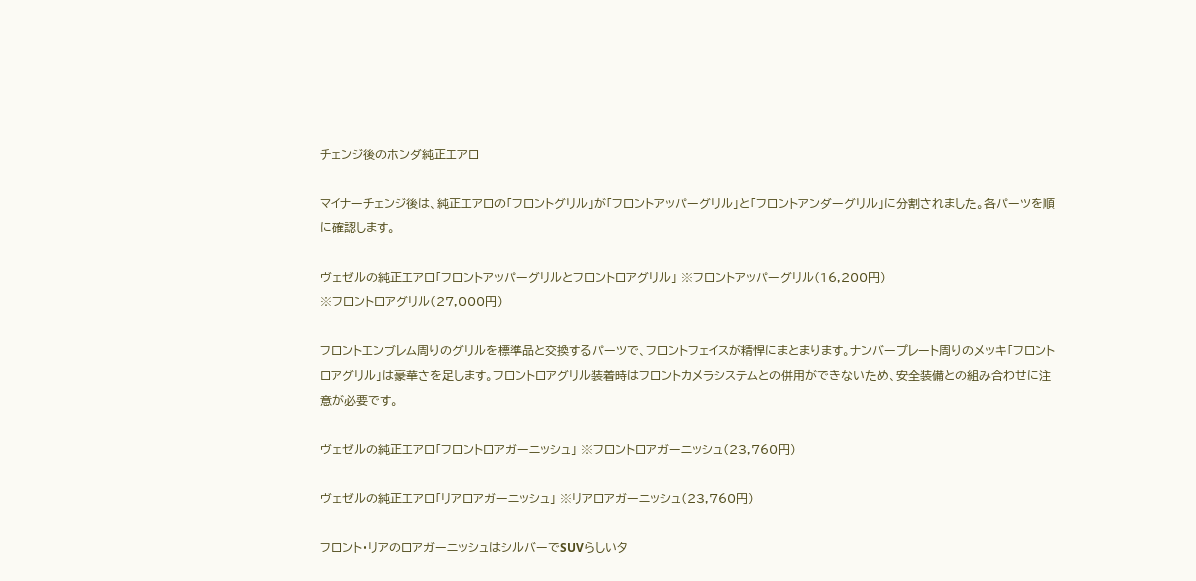チェンジ後のホンダ純正エアロ

マイナーチェンジ後は、純正エアロの「フロントグリル」が「フロントアッパーグリル」と「フロントアンダーグリル」に分割されました。各パーツを順に確認します。

ヴェゼルの純正エアロ「フロントアッパーグリルとフロントロアグリル」 ※フロントアッパーグリル(16,200円)
※フロントロアグリル(27,000円)

フロントエンブレム周りのグリルを標準品と交換するパーツで、フロントフェイスが精悍にまとまります。ナンバープレート周りのメッキ「フロントロアグリル」は豪華さを足します。フロントロアグリル装着時はフロントカメラシステムとの併用ができないため、安全装備との組み合わせに注意が必要です。

ヴェゼルの純正エアロ「フロントロアガーニッシュ」 ※フロントロアガーニッシュ(23,760円)

ヴェゼルの純正エアロ「リアロアガーニッシュ」 ※リアロアガーニッシュ(23,760円)

フロント・リアのロアガーニッシュはシルバーでSUVらしいタ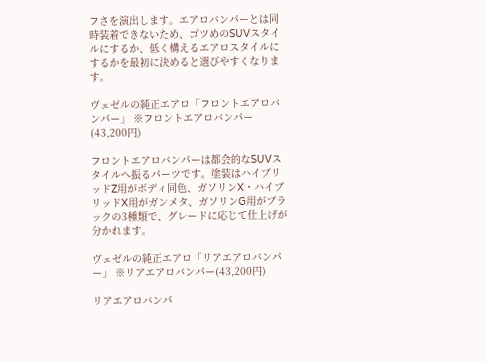フさを演出します。エアロバンパーとは同時装着できないため、ゴツめのSUVスタイルにするか、低く構えるエアロスタイルにするかを最初に決めると選びやすくなります。

ヴェゼルの純正エアロ「フロントエアロバンパー」 ※フロントエアロバンパー(43,200円)

フロントエアロバンパーは都会的なSUVスタイルへ振るパーツです。塗装はハイブリッドZ用がボディ同色、ガソリンX・ハイブリッドX用がガンメタ、ガソリンG用がブラックの3種類で、グレードに応じて仕上げが分かれます。

ヴェゼルの純正エアロ「リアエアロバンパー」 ※リアエアロバンパー(43,200円)

リアエアロバンパ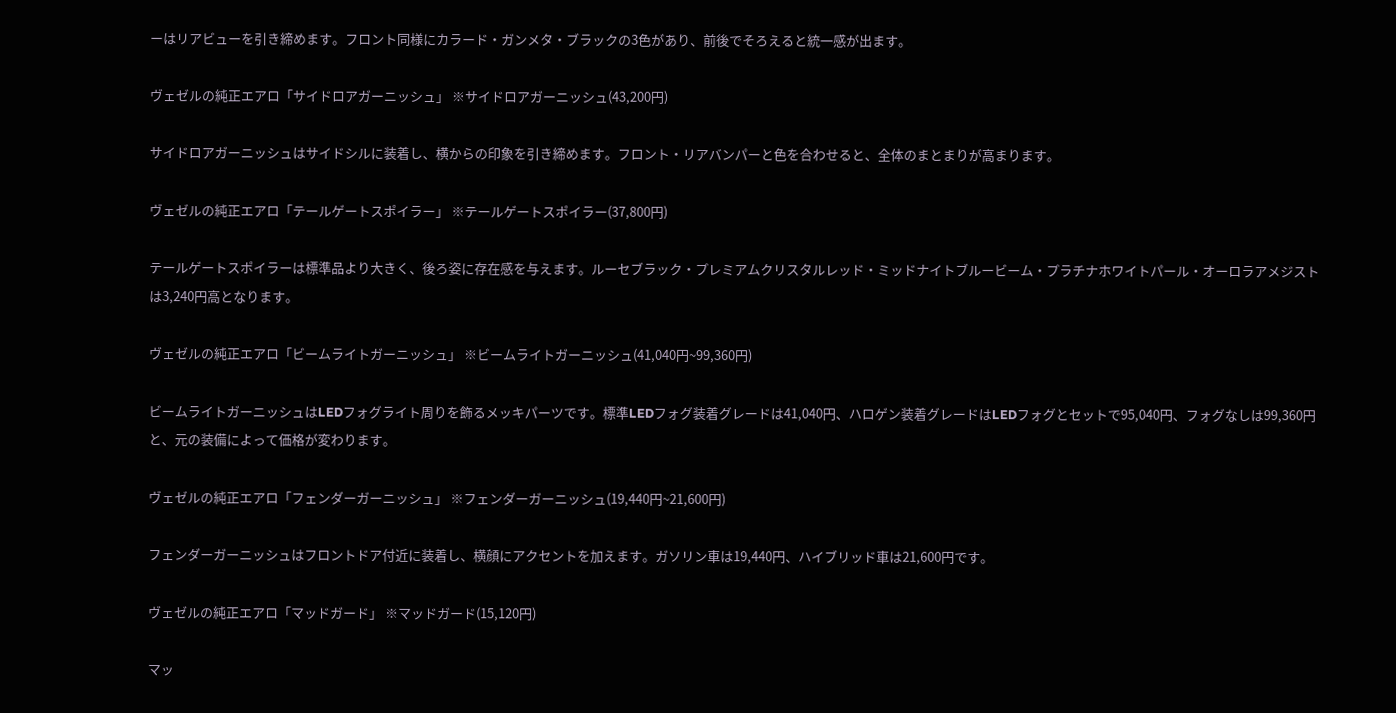ーはリアビューを引き締めます。フロント同様にカラード・ガンメタ・ブラックの3色があり、前後でそろえると統一感が出ます。

ヴェゼルの純正エアロ「サイドロアガーニッシュ」 ※サイドロアガーニッシュ(43,200円)

サイドロアガーニッシュはサイドシルに装着し、横からの印象を引き締めます。フロント・リアバンパーと色を合わせると、全体のまとまりが高まります。

ヴェゼルの純正エアロ「テールゲートスポイラー」 ※テールゲートスポイラー(37,800円)

テールゲートスポイラーは標準品より大きく、後ろ姿に存在感を与えます。ルーセブラック・プレミアムクリスタルレッド・ミッドナイトブルービーム・プラチナホワイトパール・オーロラアメジストは3,240円高となります。

ヴェゼルの純正エアロ「ビームライトガーニッシュ」 ※ビームライトガーニッシュ(41,040円~99,360円)

ビームライトガーニッシュはLEDフォグライト周りを飾るメッキパーツです。標準LEDフォグ装着グレードは41,040円、ハロゲン装着グレードはLEDフォグとセットで95,040円、フォグなしは99,360円と、元の装備によって価格が変わります。

ヴェゼルの純正エアロ「フェンダーガーニッシュ」 ※フェンダーガーニッシュ(19,440円~21,600円)

フェンダーガーニッシュはフロントドア付近に装着し、横顔にアクセントを加えます。ガソリン車は19,440円、ハイブリッド車は21,600円です。

ヴェゼルの純正エアロ「マッドガード」 ※マッドガード(15,120円)

マッ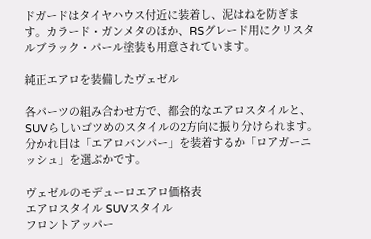ドガードはタイヤハウス付近に装着し、泥はねを防ぎます。カラード・ガンメタのほか、RSグレード用にクリスタルブラック・パール塗装も用意されています。

純正エアロを装備したヴェゼル

各パーツの組み合わせ方で、都会的なエアロスタイルと、SUVらしいゴツめのスタイルの2方向に振り分けられます。分かれ目は「エアロバンパー」を装着するか「ロアガーニッシュ」を選ぶかです。

ヴェゼルのモデューロエアロ価格表
エアロスタイル SUVスタイル
フロントアッパー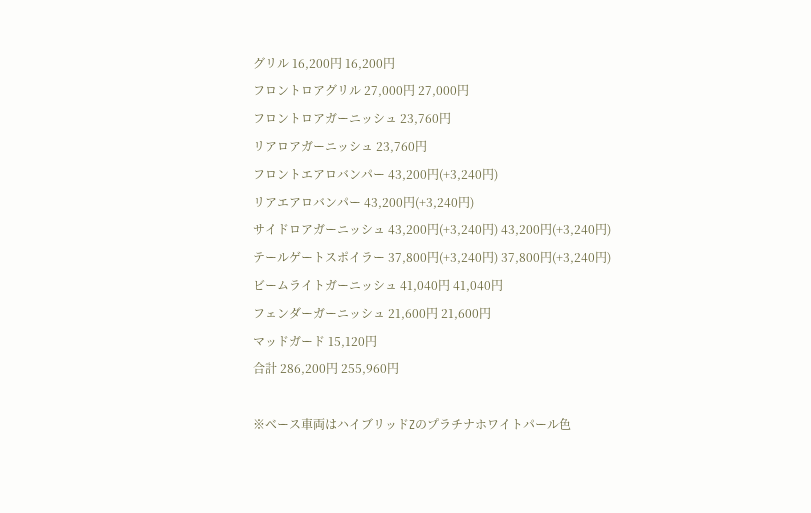グリル 16,200円 16,200円
フロントロアグリル 27,000円 27,000円
フロントロアガーニッシュ 23,760円
リアロアガーニッシュ 23,760円
フロントエアロバンパー 43,200円(+3,240円)
リアエアロバンパー 43,200円(+3,240円)
サイドロアガーニッシュ 43,200円(+3,240円) 43,200円(+3,240円)
テールゲートスポイラー 37,800円(+3,240円) 37,800円(+3,240円)
ビームライトガーニッシュ 41,040円 41,040円
フェンダーガーニッシュ 21,600円 21,600円
マッドガード 15,120円
合計 286,200円 255,960円

※ベース車両はハイブリッドZのプラチナホワイトパール色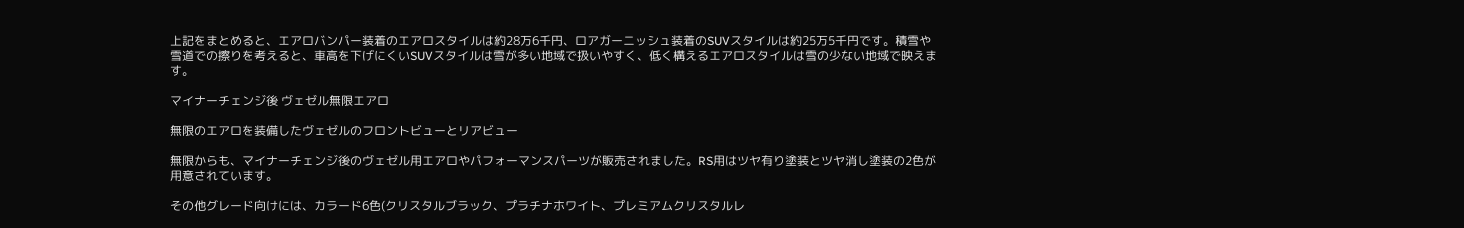上記をまとめると、エアロバンパー装着のエアロスタイルは約28万6千円、ロアガーニッシュ装着のSUVスタイルは約25万5千円です。積雪や雪道での擦りを考えると、車高を下げにくいSUVスタイルは雪が多い地域で扱いやすく、低く構えるエアロスタイルは雪の少ない地域で映えます。

マイナーチェンジ後 ヴェゼル無限エアロ

無限のエアロを装備したヴェゼルのフロントビューとリアビュー

無限からも、マイナーチェンジ後のヴェゼル用エアロやパフォーマンスパーツが販売されました。RS用はツヤ有り塗装とツヤ消し塗装の2色が用意されています。

その他グレード向けには、カラード6色(クリスタルブラック、プラチナホワイト、プレミアムクリスタルレ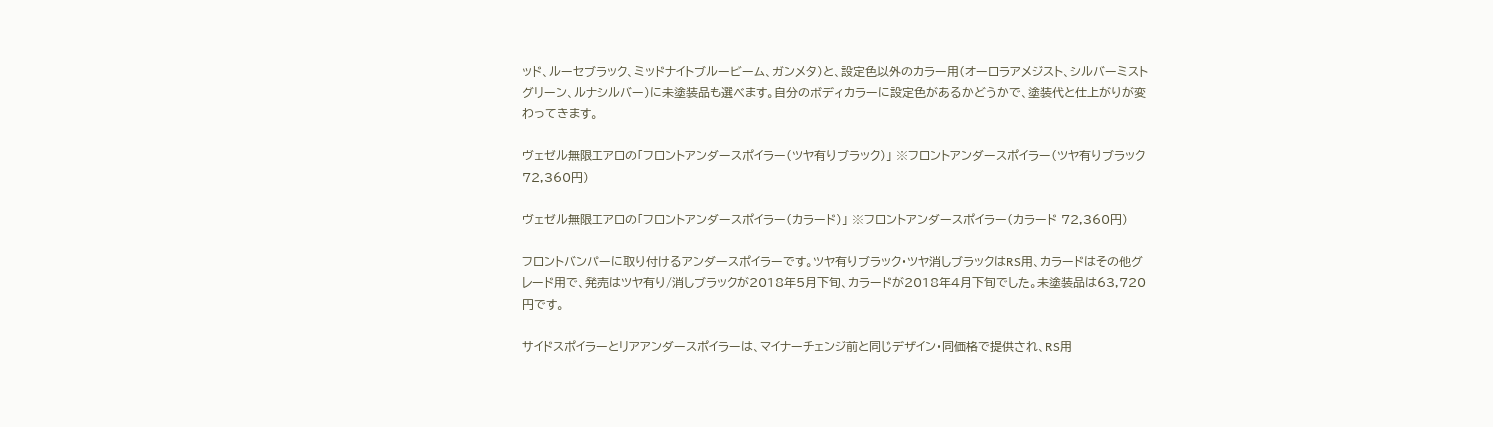ッド、ルーセブラック、ミッドナイトブルービーム、ガンメタ)と、設定色以外のカラー用(オーロラアメジスト、シルバーミストグリーン、ルナシルバー)に未塗装品も選べます。自分のボディカラーに設定色があるかどうかで、塗装代と仕上がりが変わってきます。

ヴェゼル無限エアロの「フロントアンダースポイラー(ツヤ有りブラック)」 ※フロントアンダースポイラー(ツヤ有りブラック 72,360円)

ヴェゼル無限エアロの「フロントアンダースポイラー(カラード)」 ※フロントアンダースポイラー(カラード 72,360円)

フロントバンパーに取り付けるアンダースポイラーです。ツヤ有りブラック・ツヤ消しブラックはRS用、カラードはその他グレード用で、発売はツヤ有り/消しブラックが2018年5月下旬、カラードが2018年4月下旬でした。未塗装品は63,720円です。

サイドスポイラーとリアアンダースポイラーは、マイナーチェンジ前と同じデザイン・同価格で提供され、RS用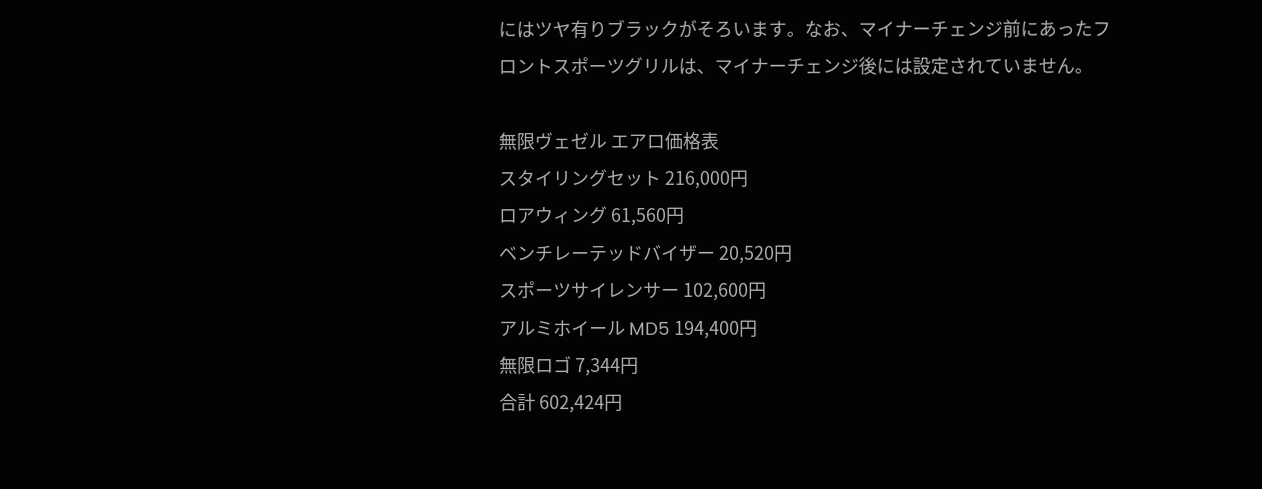にはツヤ有りブラックがそろいます。なお、マイナーチェンジ前にあったフロントスポーツグリルは、マイナーチェンジ後には設定されていません。

無限ヴェゼル エアロ価格表
スタイリングセット 216,000円
ロアウィング 61,560円
ベンチレーテッドバイザー 20,520円
スポーツサイレンサー 102,600円
アルミホイール MD5 194,400円
無限ロゴ 7,344円
合計 602,424円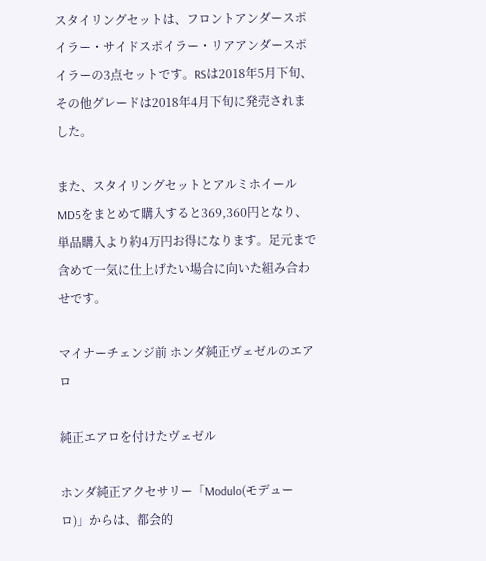スタイリングセットは、フロントアンダースポイラー・サイドスポイラー・リアアンダースポイラーの3点セットです。RSは2018年5月下旬、その他グレードは2018年4月下旬に発売されました。

また、スタイリングセットとアルミホイールMD5をまとめて購入すると369,360円となり、単品購入より約4万円お得になります。足元まで含めて一気に仕上げたい場合に向いた組み合わせです。

マイナーチェンジ前 ホンダ純正ヴェゼルのエアロ

純正エアロを付けたヴェゼル

ホンダ純正アクセサリー「Modulo(モデューロ)」からは、都会的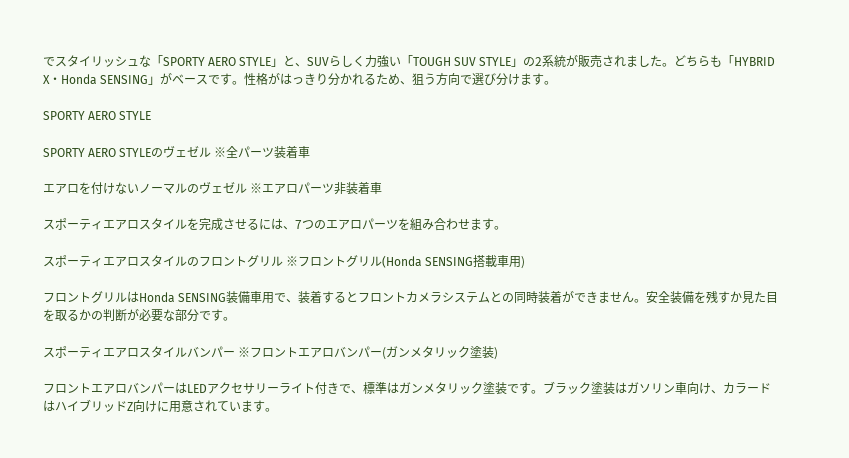でスタイリッシュな「SPORTY AERO STYLE」と、SUVらしく力強い「TOUGH SUV STYLE」の2系統が販売されました。どちらも「HYBRID X・Honda SENSING」がベースです。性格がはっきり分かれるため、狙う方向で選び分けます。

SPORTY AERO STYLE

SPORTY AERO STYLEのヴェゼル ※全パーツ装着車

エアロを付けないノーマルのヴェゼル ※エアロパーツ非装着車

スポーティエアロスタイルを完成させるには、7つのエアロパーツを組み合わせます。

スポーティエアロスタイルのフロントグリル ※フロントグリル(Honda SENSING搭載車用)

フロントグリルはHonda SENSING装備車用で、装着するとフロントカメラシステムとの同時装着ができません。安全装備を残すか見た目を取るかの判断が必要な部分です。

スポーティエアロスタイルバンパー ※フロントエアロバンパー(ガンメタリック塗装)

フロントエアロバンパーはLEDアクセサリーライト付きで、標準はガンメタリック塗装です。ブラック塗装はガソリン車向け、カラードはハイブリッドZ向けに用意されています。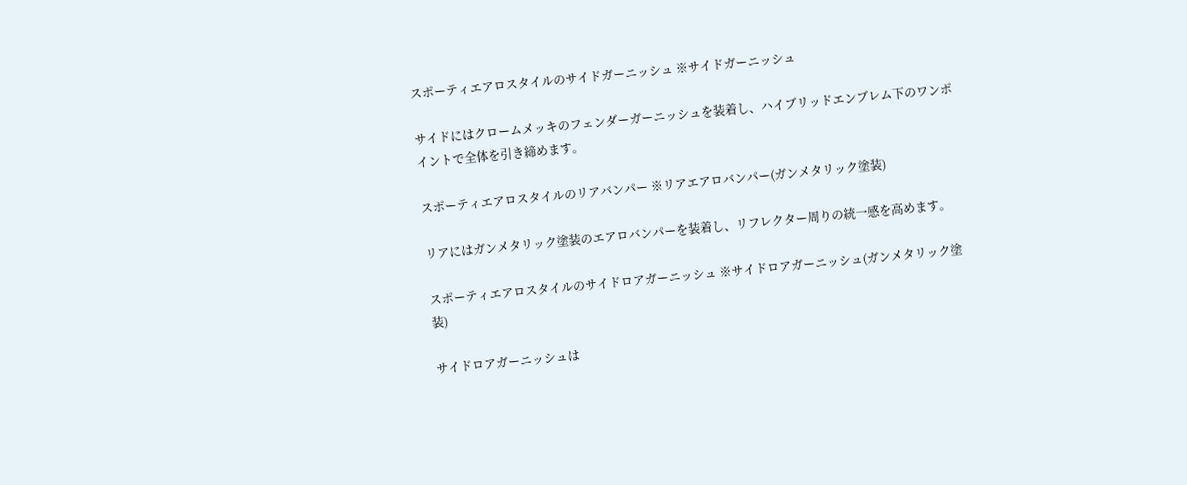スポーティエアロスタイルのサイドガーニッシュ ※サイドガーニッシュ

サイドにはクロームメッキのフェンダーガーニッシュを装着し、ハイブリッドエンブレム下のワンポイントで全体を引き締めます。

スポーティエアロスタイルのリアバンパー ※リアエアロバンパー(ガンメタリック塗装)

リアにはガンメタリック塗装のエアロバンパーを装着し、リフレクター周りの統一感を高めます。

スポーティエアロスタイルのサイドロアガーニッシュ ※サイドロアガーニッシュ(ガンメタリック塗装)

サイドロアガーニッシュは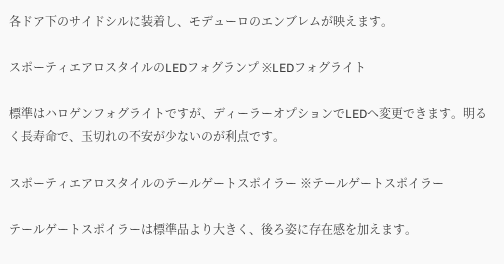各ドア下のサイドシルに装着し、モデューロのエンブレムが映えます。

スポーティエアロスタイルのLEDフォグランプ ※LEDフォグライト

標準はハロゲンフォグライトですが、ディーラーオプションでLEDへ変更できます。明るく長寿命で、玉切れの不安が少ないのが利点です。

スポーティエアロスタイルのテールゲートスポイラー ※テールゲートスポイラー

テールゲートスポイラーは標準品より大きく、後ろ姿に存在感を加えます。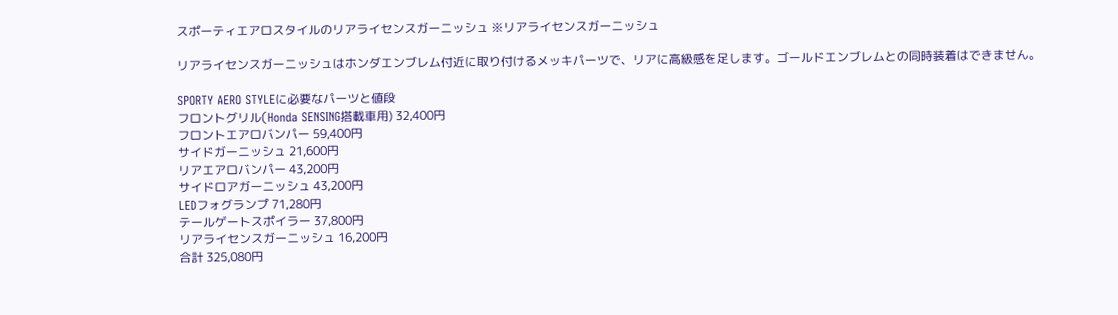スポーティエアロスタイルのリアライセンスガーニッシュ ※リアライセンスガーニッシュ

リアライセンスガーニッシュはホンダエンブレム付近に取り付けるメッキパーツで、リアに高級感を足します。ゴールドエンブレムとの同時装着はできません。

SPORTY AERO STYLEに必要なパーツと値段
フロントグリル(Honda SENSING搭載車用) 32,400円
フロントエアロバンパー 59,400円
サイドガーニッシュ 21,600円
リアエアロバンパー 43,200円
サイドロアガーニッシュ 43,200円
LEDフォグランプ 71,280円
テールゲートスポイラー 37,800円
リアライセンスガーニッシュ 16,200円
合計 325,080円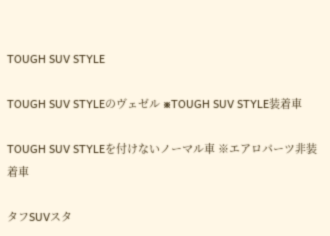TOUGH SUV STYLE

TOUGH SUV STYLEのヴェゼル ※TOUGH SUV STYLE装着車

TOUGH SUV STYLEを付けないノーマル車 ※エアロパーツ非装着車

タフSUVスタ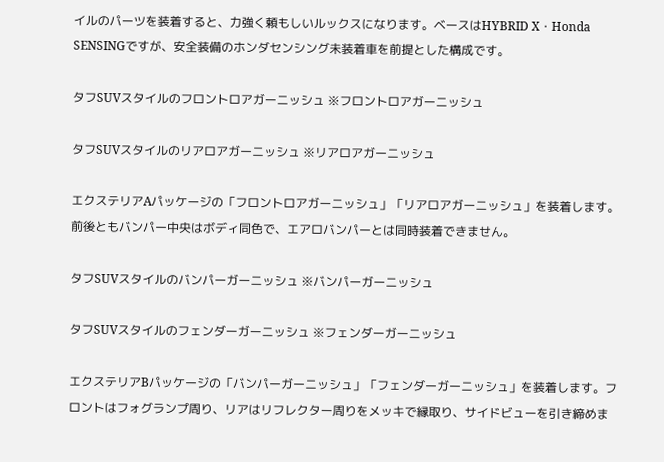イルのパーツを装着すると、力強く頼もしいルックスになります。ベースはHYBRID X・Honda SENSINGですが、安全装備のホンダセンシング未装着車を前提とした構成です。

タフSUVスタイルのフロントロアガーニッシュ ※フロントロアガーニッシュ

タフSUVスタイルのリアロアガーニッシュ ※リアロアガーニッシュ

エクステリアAパッケージの「フロントロアガーニッシュ」「リアロアガーニッシュ」を装着します。前後ともバンパー中央はボディ同色で、エアロバンパーとは同時装着できません。

タフSUVスタイルのバンパーガーニッシュ ※バンパーガーニッシュ

タフSUVスタイルのフェンダーガーニッシュ ※フェンダーガーニッシュ

エクステリアBパッケージの「バンパーガーニッシュ」「フェンダーガーニッシュ」を装着します。フロントはフォグランプ周り、リアはリフレクター周りをメッキで縁取り、サイドビューを引き締めま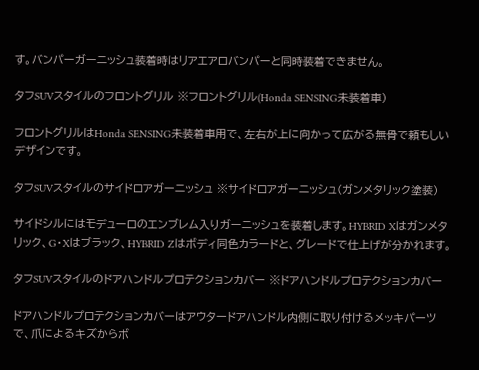す。バンパーガーニッシュ装着時はリアエアロバンパーと同時装着できません。

タフSUVスタイルのフロントグリル ※フロントグリル(Honda SENSING未装着車)

フロントグリルはHonda SENSING未装着車用で、左右が上に向かって広がる無骨で頼もしいデザインです。

タフSUVスタイルのサイドロアガーニッシュ ※サイドロアガーニッシュ(ガンメタリック塗装)

サイドシルにはモデューロのエンブレム入りガーニッシュを装着します。HYBRID Xはガンメタリック、G・Xはブラック、HYBRID Zはボディ同色カラードと、グレードで仕上げが分かれます。

タフSUVスタイルのドアハンドルプロテクションカバー ※ドアハンドルプロテクションカバー

ドアハンドルプロテクションカバーはアウタードアハンドル内側に取り付けるメッキパーツで、爪によるキズからボ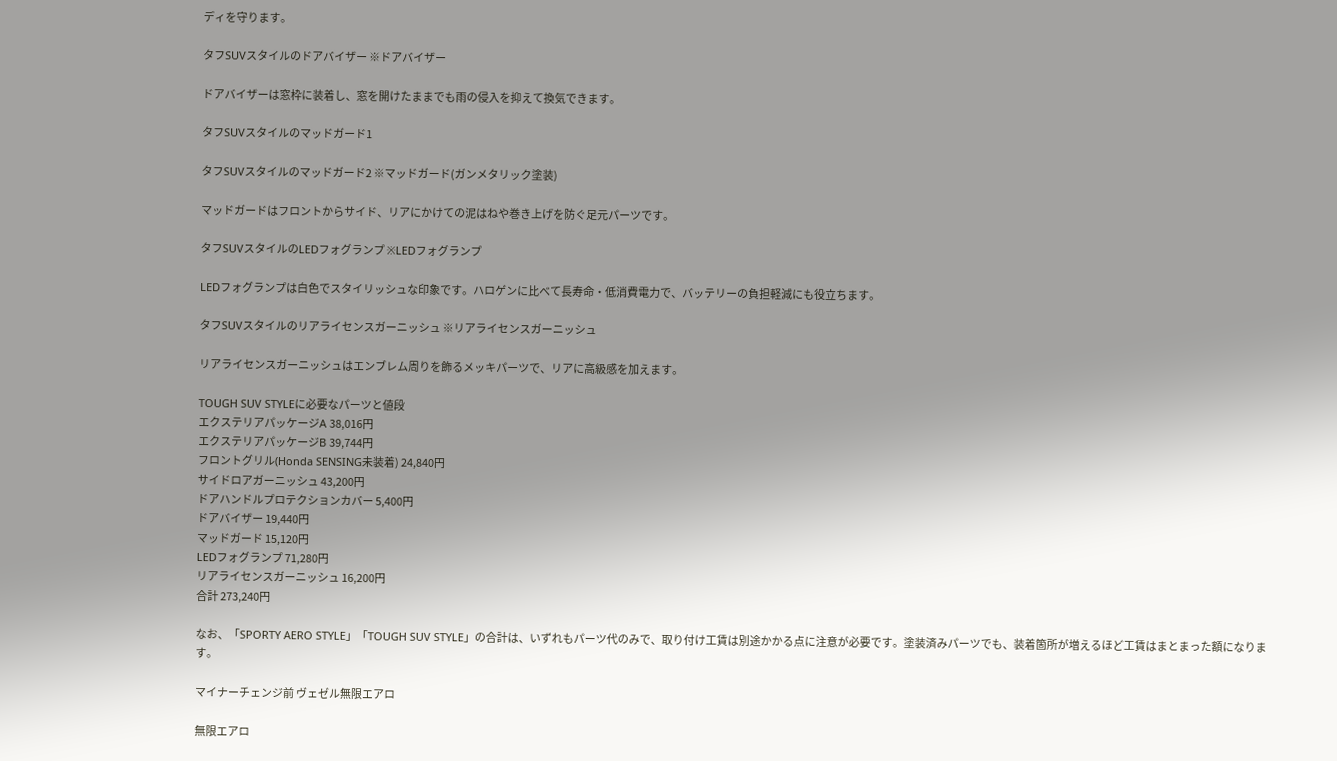ディを守ります。

タフSUVスタイルのドアバイザー ※ドアバイザー

ドアバイザーは窓枠に装着し、窓を開けたままでも雨の侵入を抑えて換気できます。

タフSUVスタイルのマッドガード1

タフSUVスタイルのマッドガード2 ※マッドガード(ガンメタリック塗装)

マッドガードはフロントからサイド、リアにかけての泥はねや巻き上げを防ぐ足元パーツです。

タフSUVスタイルのLEDフォグランプ ※LEDフォグランプ

LEDフォグランプは白色でスタイリッシュな印象です。ハロゲンに比べて長寿命・低消費電力で、バッテリーの負担軽減にも役立ちます。

タフSUVスタイルのリアライセンスガーニッシュ ※リアライセンスガーニッシュ

リアライセンスガーニッシュはエンブレム周りを飾るメッキパーツで、リアに高級感を加えます。

TOUGH SUV STYLEに必要なパーツと値段
エクステリアパッケージA 38,016円
エクステリアパッケージB 39,744円
フロントグリル(Honda SENSING未装着) 24,840円
サイドロアガーニッシュ 43,200円
ドアハンドルプロテクションカバー 5,400円
ドアバイザー 19,440円
マッドガード 15,120円
LEDフォグランプ 71,280円
リアライセンスガーニッシュ 16,200円
合計 273,240円

なお、「SPORTY AERO STYLE」「TOUGH SUV STYLE」の合計は、いずれもパーツ代のみで、取り付け工賃は別途かかる点に注意が必要です。塗装済みパーツでも、装着箇所が増えるほど工賃はまとまった額になります。

マイナーチェンジ前 ヴェゼル無限エアロ

無限エアロ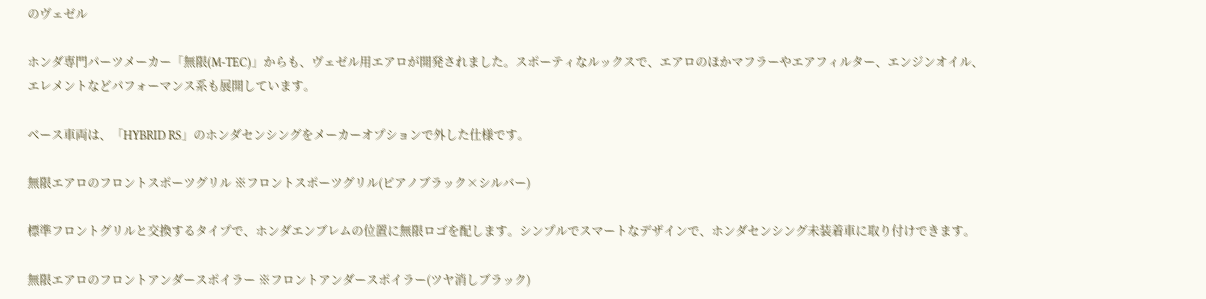のヴェゼル

ホンダ専門パーツメーカー「無限(M-TEC)」からも、ヴェゼル用エアロが開発されました。スポーティなルックスで、エアロのほかマフラーやエアフィルター、エンジンオイル、エレメントなどパフォーマンス系も展開しています。

ベース車両は、「HYBRID RS」のホンダセンシングをメーカーオプションで外した仕様です。

無限エアロのフロントスポーツグリル ※フロントスポーツグリル(ピアノブラック×シルバー)

標準フロントグリルと交換するタイプで、ホンダエンブレムの位置に無限ロゴを配します。シンプルでスマートなデザインで、ホンダセンシング未装着車に取り付けできます。

無限エアロのフロントアンダースポイラー ※フロントアンダースポイラー(ツヤ消しブラック)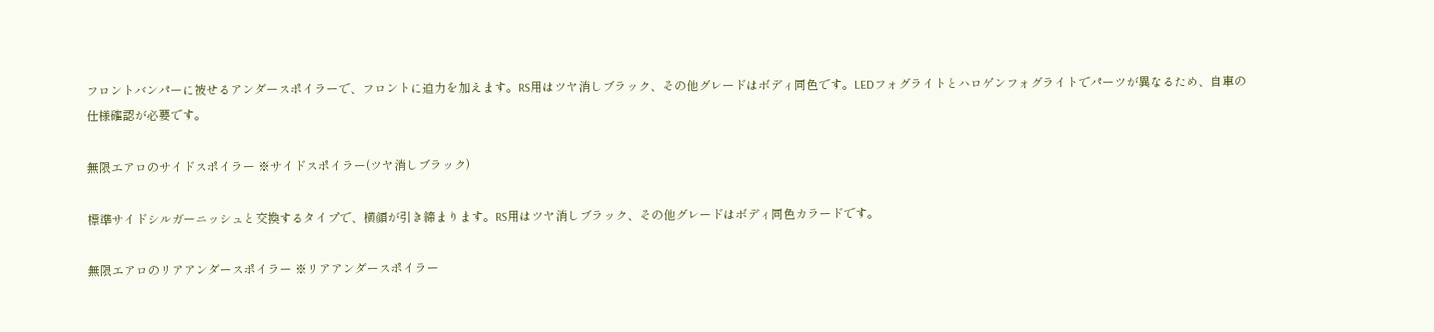フロントバンパーに被せるアンダースポイラーで、フロントに迫力を加えます。RS用はツヤ消しブラック、その他グレードはボディ同色です。LEDフォグライトとハロゲンフォグライトでパーツが異なるため、自車の仕様確認が必要です。

無限エアロのサイドスポイラー ※サイドスポイラー(ツヤ消しブラック)

標準サイドシルガーニッシュと交換するタイプで、横顔が引き締まります。RS用はツヤ消しブラック、その他グレードはボディ同色カラードです。

無限エアロのリアアンダースポイラー ※リアアンダースポイラー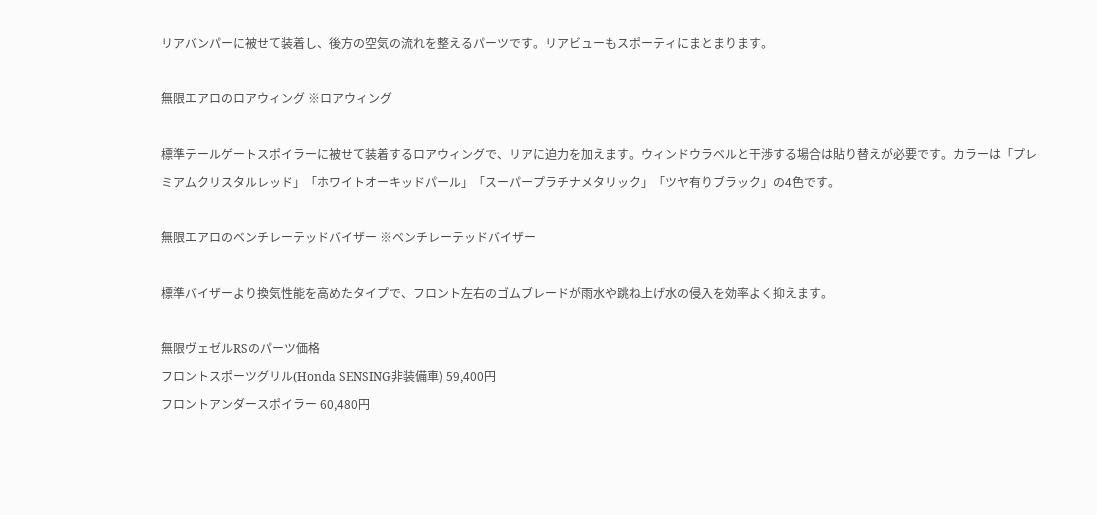リアバンパーに被せて装着し、後方の空気の流れを整えるパーツです。リアビューもスポーティにまとまります。

無限エアロのロアウィング ※ロアウィング

標準テールゲートスポイラーに被せて装着するロアウィングで、リアに迫力を加えます。ウィンドウラベルと干渉する場合は貼り替えが必要です。カラーは「プレミアムクリスタルレッド」「ホワイトオーキッドパール」「スーパープラチナメタリック」「ツヤ有りブラック」の4色です。

無限エアロのベンチレーテッドバイザー ※ベンチレーテッドバイザー

標準バイザーより換気性能を高めたタイプで、フロント左右のゴムブレードが雨水や跳ね上げ水の侵入を効率よく抑えます。

無限ヴェゼルRSのパーツ価格
フロントスポーツグリル(Honda SENSING非装備車) 59,400円
フロントアンダースポイラー 60,480円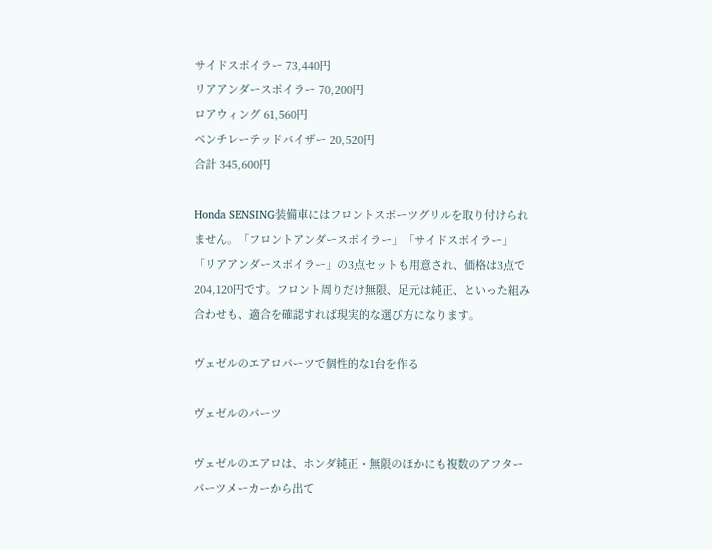サイドスポイラー 73,440円
リアアンダースポイラー 70,200円
ロアウィング 61,560円
ベンチレーテッドバイザー 20,520円
合計 345,600円

Honda SENSING装備車にはフロントスポーツグリルを取り付けられません。「フロントアンダースポイラー」「サイドスポイラー」「リアアンダースポイラー」の3点セットも用意され、価格は3点で204,120円です。フロント周りだけ無限、足元は純正、といった組み合わせも、適合を確認すれば現実的な選び方になります。

ヴェゼルのエアロパーツで個性的な1台を作る

ヴェゼルのパーツ

ヴェゼルのエアロは、ホンダ純正・無限のほかにも複数のアフターパーツメーカーから出て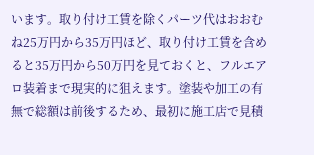います。取り付け工賃を除くパーツ代はおおむね25万円から35万円ほど、取り付け工賃を含めると35万円から50万円を見ておくと、フルエアロ装着まで現実的に狙えます。塗装や加工の有無で総額は前後するため、最初に施工店で見積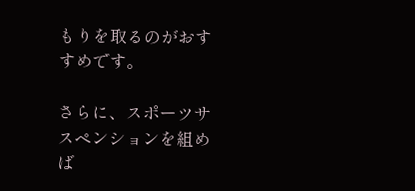もりを取るのがおすすめです。

さらに、スポーツサスペンションを組めば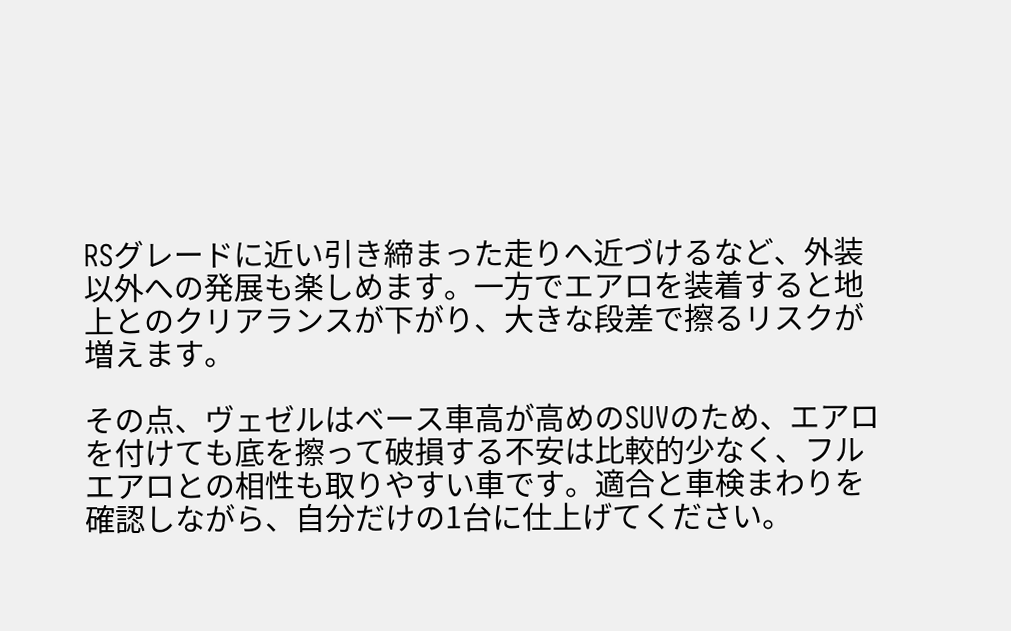RSグレードに近い引き締まった走りへ近づけるなど、外装以外への発展も楽しめます。一方でエアロを装着すると地上とのクリアランスが下がり、大きな段差で擦るリスクが増えます。

その点、ヴェゼルはベース車高が高めのSUVのため、エアロを付けても底を擦って破損する不安は比較的少なく、フルエアロとの相性も取りやすい車です。適合と車検まわりを確認しながら、自分だけの1台に仕上げてください。